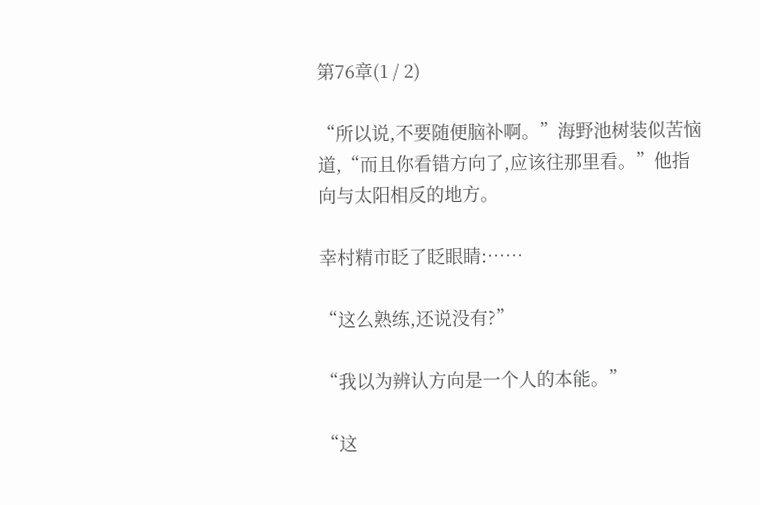第76章(1 / 2)

“所以说,不要随便脑补啊。”海野池树装似苦恼道,“而且你看错方向了,应该往那里看。”他指向与太阳相反的地方。

幸村精市眨了眨眼睛:……

“这么熟练,还说没有?”

“我以为辨认方向是一个人的本能。”

“这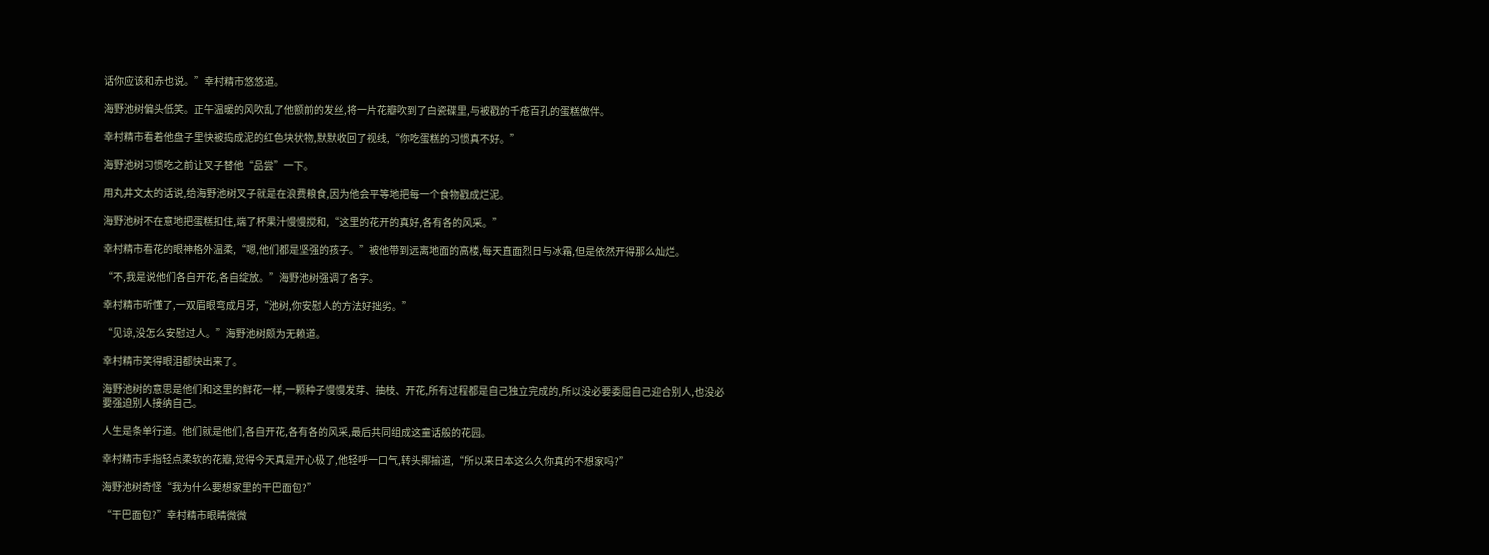话你应该和赤也说。”幸村精市悠悠道。

海野池树偏头低笑。正午温暖的风吹乱了他额前的发丝,将一片花瓣吹到了白瓷碟里,与被戳的千疮百孔的蛋糕做伴。

幸村精市看着他盘子里快被捣成泥的红色块状物,默默收回了视线,“你吃蛋糕的习惯真不好。”

海野池树习惯吃之前让叉子替他“品尝”一下。

用丸井文太的话说,给海野池树叉子就是在浪费粮食,因为他会平等地把每一个食物戳成烂泥。

海野池树不在意地把蛋糕扣住,端了杯果汁慢慢搅和,“这里的花开的真好,各有各的风采。”

幸村精市看花的眼神格外温柔,“嗯,他们都是坚强的孩子。”被他带到远离地面的高楼,每天直面烈日与冰霜,但是依然开得那么灿烂。

“不,我是说他们各自开花,各自绽放。”海野池树强调了各字。

幸村精市听懂了,一双眉眼弯成月牙,“池树,你安慰人的方法好拙劣。”

“见谅,没怎么安慰过人。”海野池树颇为无赖道。

幸村精市笑得眼泪都快出来了。

海野池树的意思是他们和这里的鲜花一样,一颗种子慢慢发芽、抽枝、开花,所有过程都是自己独立完成的,所以没必要委屈自己迎合别人,也没必要强迫别人接纳自己。

人生是条单行道。他们就是他们,各自开花,各有各的风采,最后共同组成这童话般的花园。

幸村精市手指轻点柔软的花瓣,觉得今天真是开心极了,他轻呼一口气,转头揶揄道,“所以来日本这么久你真的不想家吗?”

海野池树奇怪“我为什么要想家里的干巴面包?”

“干巴面包?”幸村精市眼睛微微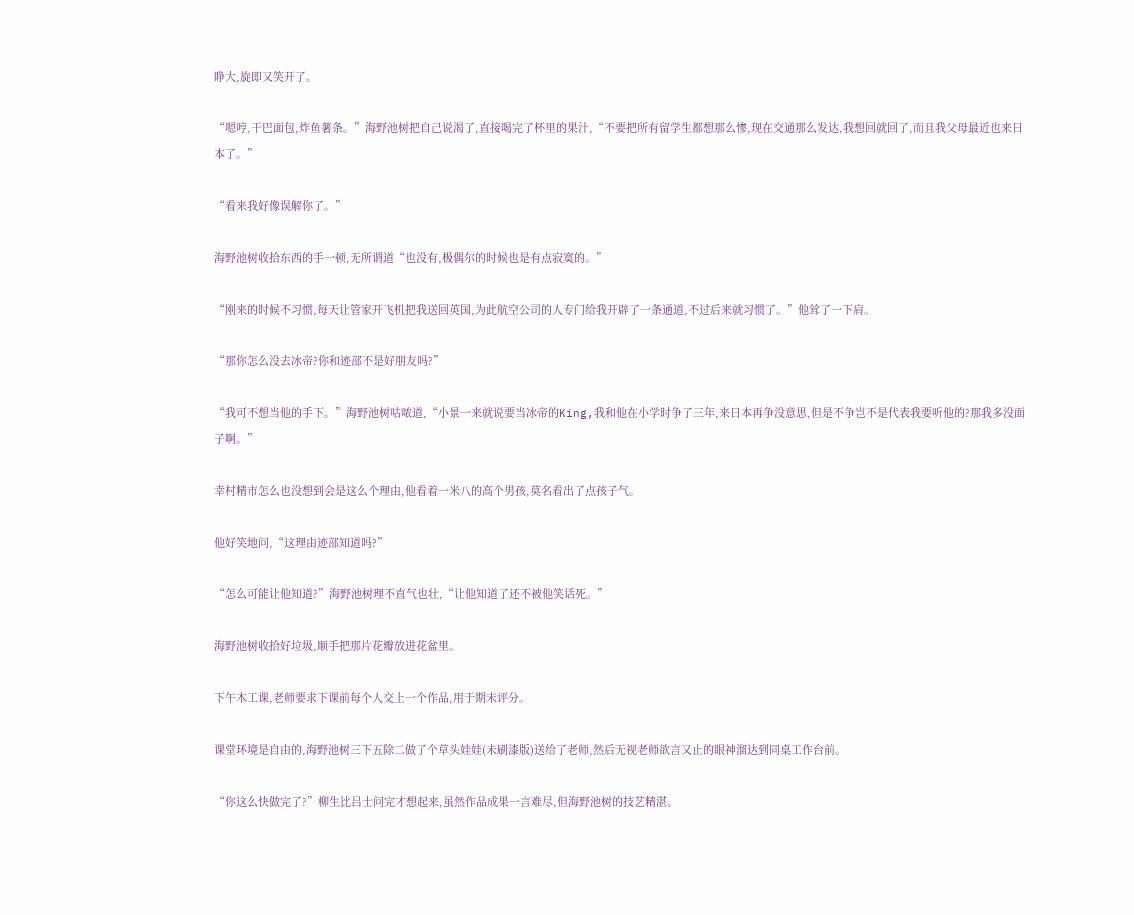睁大,旋即又笑开了。

“嗯哼,干巴面包,炸鱼薯条。”海野池树把自己说渴了,直接喝完了杯里的果汁,“不要把所有留学生都想那么惨,现在交通那么发达,我想回就回了,而且我父母最近也来日本了。”

“看来我好像误解你了。”

海野池树收拾东西的手一顿,无所谓道“也没有,极偶尔的时候也是有点寂寞的。”

“刚来的时候不习惯,每天让管家开飞机把我送回英国,为此航空公司的人专门给我开辟了一条通道,不过后来就习惯了。”他耸了一下肩。

“那你怎么没去冰帝?你和迹部不是好朋友吗?”

“我可不想当他的手下。”海野池树咕哝道,“小景一来就说要当冰帝的King,我和他在小学时争了三年,来日本再争没意思,但是不争岂不是代表我要听他的?那我多没面子啊。”

幸村精市怎么也没想到会是这么个理由,他看着一米八的高个男孩,莫名看出了点孩子气。

他好笑地问,“这理由迹部知道吗?”

“怎么可能让他知道?”海野池树理不直气也壮,“让他知道了还不被他笑话死。”

海野池树收拾好垃圾,顺手把那片花瓣放进花盆里。

下午木工课,老师要求下课前每个人交上一个作品,用于期末评分。

课堂环境是自由的,海野池树三下五除二做了个草头娃娃(未刷漆版)送给了老师,然后无视老师欲言又止的眼神溜达到同桌工作台前。

“你这么快做完了?”柳生比吕士问完才想起来,虽然作品成果一言难尽,但海野池树的技艺精湛。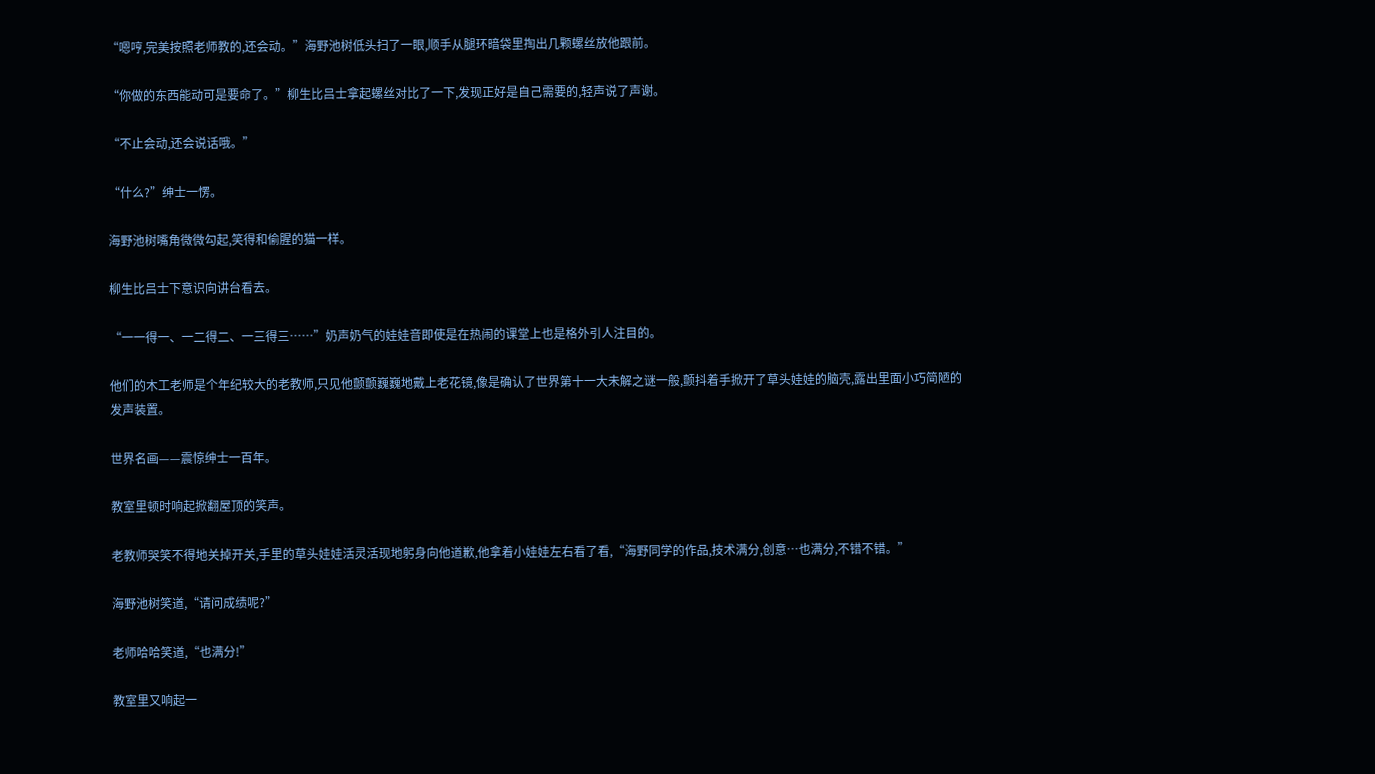“嗯哼,完美按照老师教的,还会动。”海野池树低头扫了一眼,顺手从腿环暗袋里掏出几颗螺丝放他跟前。

“你做的东西能动可是要命了。”柳生比吕士拿起螺丝对比了一下,发现正好是自己需要的,轻声说了声谢。

“不止会动,还会说话哦。”

“什么?”绅士一愣。

海野池树嘴角微微勾起,笑得和偷腥的猫一样。

柳生比吕士下意识向讲台看去。

“一一得一、一二得二、一三得三……”奶声奶气的娃娃音即使是在热闹的课堂上也是格外引人注目的。

他们的木工老师是个年纪较大的老教师,只见他颤颤巍巍地戴上老花镜,像是确认了世界第十一大未解之谜一般,颤抖着手掀开了草头娃娃的脑壳,露出里面小巧简陋的发声装置。

世界名画——震惊绅士一百年。

教室里顿时响起掀翻屋顶的笑声。

老教师哭笑不得地关掉开关,手里的草头娃娃活灵活现地躬身向他道歉,他拿着小娃娃左右看了看,“海野同学的作品,技术满分,创意…也满分,不错不错。”

海野池树笑道,“请问成绩呢?”

老师哈哈笑道,“也满分!”

教室里又响起一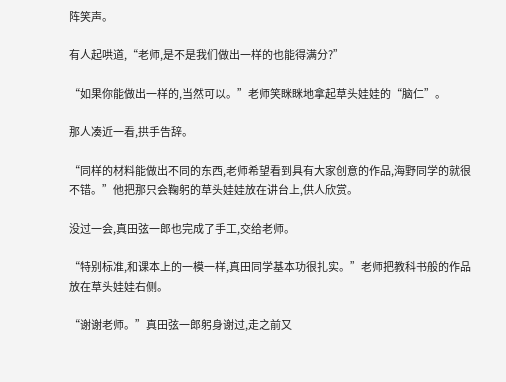阵笑声。

有人起哄道,“老师,是不是我们做出一样的也能得满分?”

“如果你能做出一样的,当然可以。”老师笑眯眯地拿起草头娃娃的“脑仁”。

那人凑近一看,拱手告辞。

“同样的材料能做出不同的东西,老师希望看到具有大家创意的作品,海野同学的就很不错。”他把那只会鞠躬的草头娃娃放在讲台上,供人欣赏。

没过一会,真田弦一郎也完成了手工,交给老师。

“特别标准,和课本上的一模一样,真田同学基本功很扎实。”老师把教科书般的作品放在草头娃娃右侧。

“谢谢老师。”真田弦一郎躬身谢过,走之前又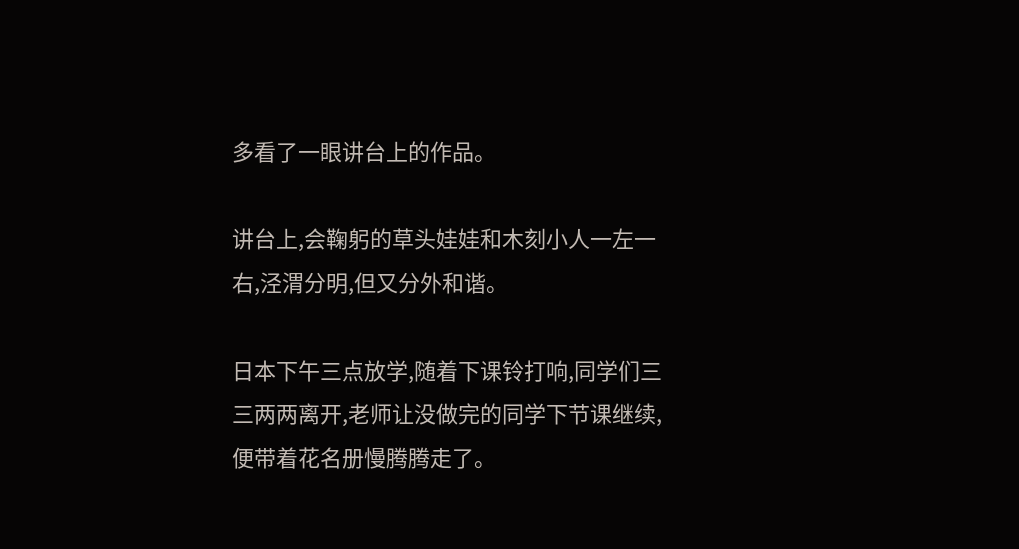多看了一眼讲台上的作品。

讲台上,会鞠躬的草头娃娃和木刻小人一左一右,泾渭分明,但又分外和谐。

日本下午三点放学,随着下课铃打响,同学们三三两两离开,老师让没做完的同学下节课继续,便带着花名册慢腾腾走了。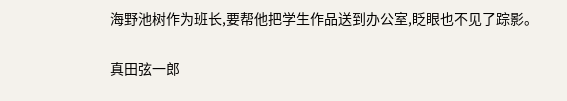海野池树作为班长,要帮他把学生作品送到办公室,眨眼也不见了踪影。

真田弦一郎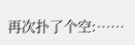再次扑了个空:……